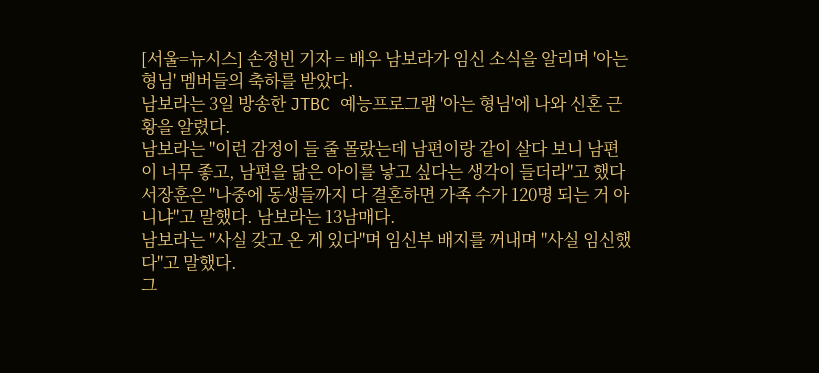[서울=뉴시스] 손정빈 기자 = 배우 남보라가 임신 소식을 알리며 '아는 형님' 멤버들의 축하를 받았다.
남보라는 3일 방송한 JTBC 예능프로그램 '아는 형님'에 나와 신혼 근황을 알렸다.
남보라는 "이런 감정이 들 줄 몰랐는데 남편이랑 같이 살다 보니 남편이 너무 좋고, 남편을 닮은 아이를 낳고 싶다는 생각이 들더라"고 했다
서장훈은 "나중에 동생들까지 다 결혼하면 가족 수가 120명 되는 거 아니냐"고 말했다. 남보라는 13남매다.
남보라는 "사실 갖고 온 게 있다"며 임신부 배지를 꺼내며 "사실 임신했다"고 말했다.
그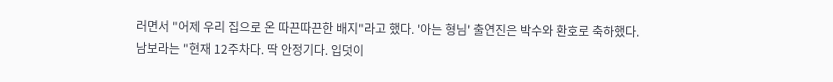러면서 "어제 우리 집으로 온 따끈따끈한 배지"라고 했다. '아는 형님' 출연진은 박수와 환호로 축하했다.
남보라는 "현재 12주차다. 딱 안정기다. 입덧이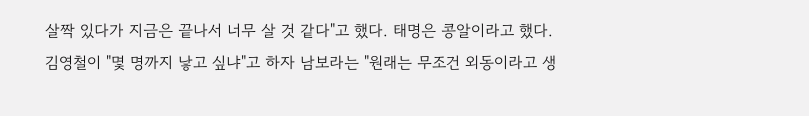살짝 있다가 지금은 끝나서 너무 살 것 같다"고 했다. 태명은 콩알이라고 했다.
김영철이 "몇 명까지 낳고 싶냐"고 하자 남보라는 "원래는 무조건 외동이라고 생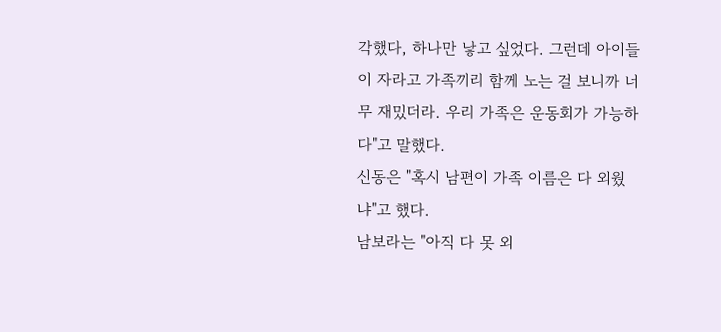각했다, 하나만 낳고 싶었다. 그런데 아이들이 자라고 가족끼리 함께 노는 걸 보니까 너무 재밌더라. 우리 가족은 운동회가 가능하다"고 말했다.
신동은 "혹시 남편이 가족 이름은 다 외웠냐"고 했다.
남보라는 "아직 다 못 외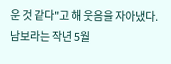운 것 같다"고 해 웃음을 자아냈다. 남보라는 작년 5월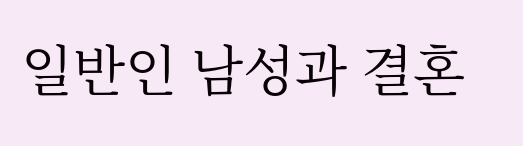일반인 남성과 결혼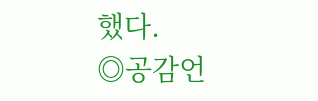했다.
◎공감언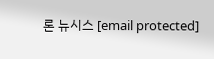론 뉴시스 [email protected]